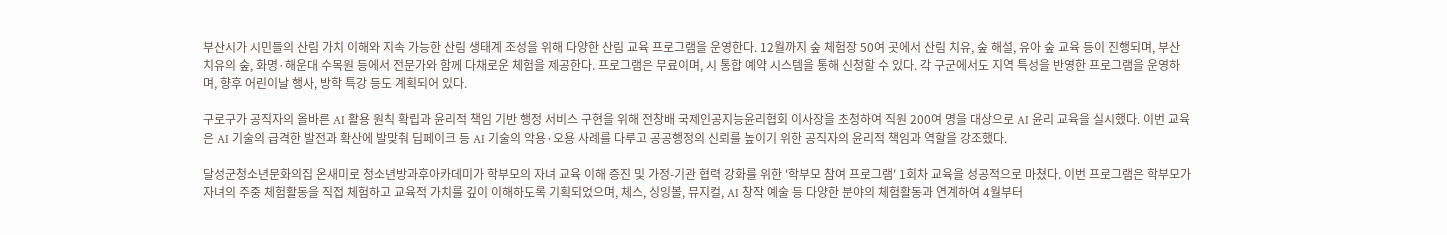부산시가 시민들의 산림 가치 이해와 지속 가능한 산림 생태계 조성을 위해 다양한 산림 교육 프로그램을 운영한다. 12월까지 숲 체험장 50여 곳에서 산림 치유, 숲 해설, 유아 숲 교육 등이 진행되며, 부산 치유의 숲, 화명·해운대 수목원 등에서 전문가와 함께 다채로운 체험을 제공한다. 프로그램은 무료이며, 시 통합 예약 시스템을 통해 신청할 수 있다. 각 구군에서도 지역 특성을 반영한 프로그램을 운영하며, 향후 어린이날 행사, 방학 특강 등도 계획되어 있다.

구로구가 공직자의 올바른 AI 활용 원칙 확립과 윤리적 책임 기반 행정 서비스 구현을 위해 전창배 국제인공지능윤리협회 이사장을 초청하여 직원 200여 명을 대상으로 AI 윤리 교육을 실시했다. 이번 교육은 AI 기술의 급격한 발전과 확산에 발맞춰 딥페이크 등 AI 기술의 악용·오용 사례를 다루고 공공행정의 신뢰를 높이기 위한 공직자의 윤리적 책임과 역할을 강조했다.

달성군청소년문화의집 온새미로 청소년방과후아카데미가 학부모의 자녀 교육 이해 증진 및 가정-기관 협력 강화를 위한 '학부모 참여 프로그램' 1회차 교육을 성공적으로 마쳤다. 이번 프로그램은 학부모가 자녀의 주중 체험활동을 직접 체험하고 교육적 가치를 깊이 이해하도록 기획되었으며, 체스, 싱잉볼, 뮤지컬, AI 창작 예술 등 다양한 분야의 체험활동과 연계하여 4월부터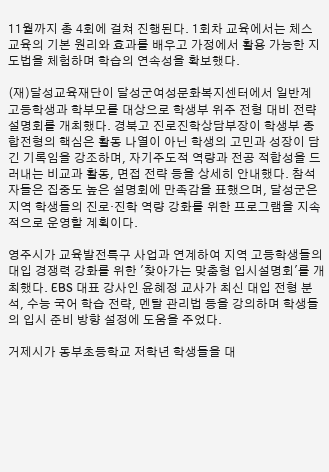11월까지 총 4회에 걸쳐 진행된다. 1회차 교육에서는 체스 교육의 기본 원리와 효과를 배우고 가정에서 활용 가능한 지도법을 체험하며 학습의 연속성을 확보했다.

(재)달성교육재단이 달성군여성문화복지센터에서 일반계 고등학생과 학부모를 대상으로 학생부 위주 전형 대비 전략 설명회를 개최했다. 경북고 진로진학상담부장이 학생부 종합전형의 핵심은 활동 나열이 아닌 학생의 고민과 성장이 담긴 기록임을 강조하며, 자기주도적 역량과 전공 적합성을 드러내는 비교과 활동, 면접 전략 등을 상세히 안내했다. 참석자들은 집중도 높은 설명회에 만족감을 표했으며, 달성군은 지역 학생들의 진로·진학 역량 강화를 위한 프로그램을 지속적으로 운영할 계획이다.

영주시가 교육발전특구 사업과 연계하여 지역 고등학생들의 대입 경쟁력 강화를 위한 '찾아가는 맞춤형 입시설명회'를 개최했다. EBS 대표 강사인 윤혜정 교사가 최신 대입 전형 분석, 수능 국어 학습 전략, 멘탈 관리법 등을 강의하며 학생들의 입시 준비 방향 설정에 도움을 주었다.

거제시가 동부초등학교 저학년 학생들을 대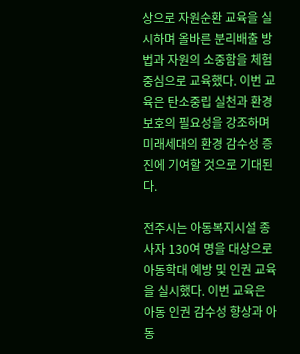상으로 자원순환 교육을 실시하며 올바른 분리배출 방법과 자원의 소중함을 체험 중심으로 교육했다. 이번 교육은 탄소중립 실천과 환경 보호의 필요성을 강조하며 미래세대의 환경 감수성 증진에 기여할 것으로 기대된다.

전주시는 아동복지시설 종사자 130여 명을 대상으로 아동학대 예방 및 인권 교육을 실시했다. 이번 교육은 아동 인권 감수성 향상과 아동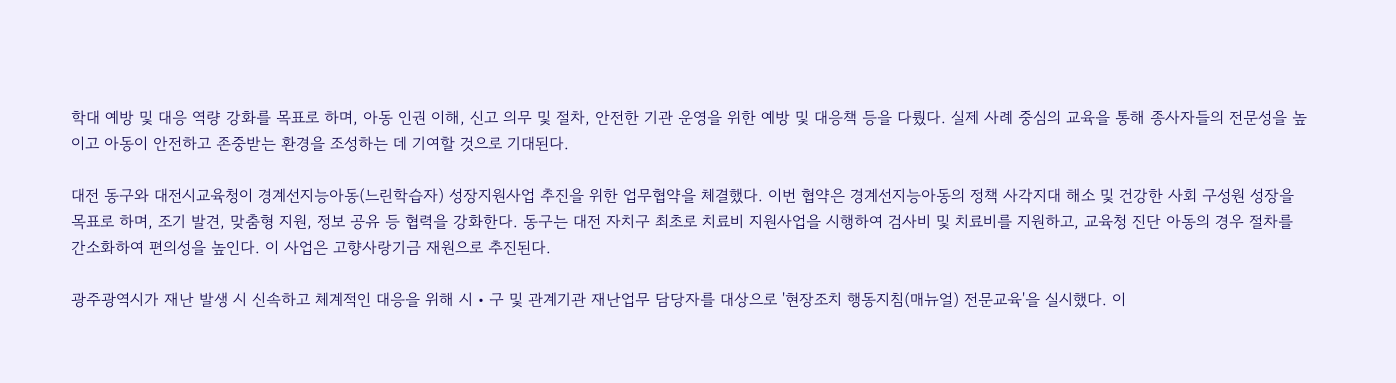학대 예방 및 대응 역량 강화를 목표로 하며, 아동 인권 이해, 신고 의무 및 절차, 안전한 기관 운영을 위한 예방 및 대응책 등을 다뤘다. 실제 사례 중심의 교육을 통해 종사자들의 전문성을 높이고 아동이 안전하고 존중받는 환경을 조성하는 데 기여할 것으로 기대된다.

대전 동구와 대전시교육청이 경계선지능아동(느린학습자) 성장지원사업 추진을 위한 업무협약을 체결했다. 이번 협약은 경계선지능아동의 정책 사각지대 해소 및 건강한 사회 구성원 성장을 목표로 하며, 조기 발견, 맞춤형 지원, 정보 공유 등 협력을 강화한다. 동구는 대전 자치구 최초로 치료비 지원사업을 시행하여 검사비 및 치료비를 지원하고, 교육청 진단 아동의 경우 절차를 간소화하여 편의성을 높인다. 이 사업은 고향사랑기금 재원으로 추진된다.

광주광역시가 재난 발생 시 신속하고 체계적인 대응을 위해 시‧구 및 관계기관 재난업무 담당자를 대상으로 '현장조치 행동지침(매뉴얼) 전문교육'을 실시했다. 이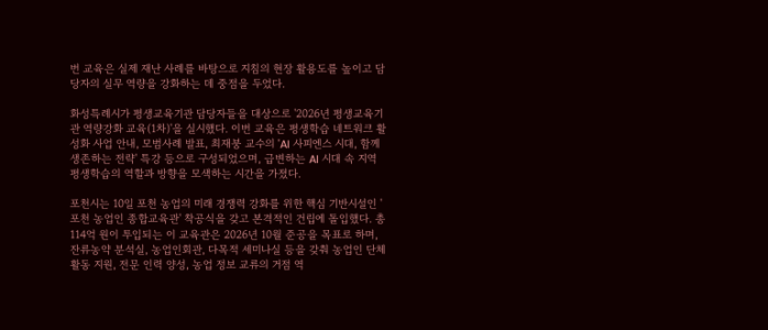번 교육은 실제 재난 사례를 바탕으로 지침의 현장 활용도를 높이고 담당자의 실무 역량을 강화하는 데 중점을 두었다.

화성특례시가 평생교육기관 담당자들을 대상으로 '2026년 평생교육기관 역량강화 교육(1차)'을 실시했다. 이번 교육은 평생학습 네트워크 활성화 사업 안내, 모범사례 발표, 최재붕 교수의 'AI 사피엔스 시대, 함께 생존하는 전략' 특강 등으로 구성되었으며, 급변하는 AI 시대 속 지역 평생학습의 역할과 방향을 모색하는 시간을 가졌다.

포천시는 10일 포천 농업의 미래 경쟁력 강화를 위한 핵심 기반시설인 '포천 농업인 종합교육관' 착공식을 갖고 본격적인 건립에 돌입했다. 총 114억 원이 투입되는 이 교육관은 2026년 10월 준공을 목표로 하며, 잔류농약 분석실, 농업인회관, 다목적 세미나실 등을 갖춰 농업인 단체 활동 지원, 전문 인력 양성, 농업 정보 교류의 거점 역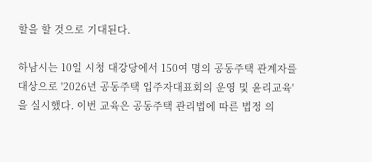할을 할 것으로 기대된다.

하남시는 10일 시청 대강당에서 150여 명의 공동주택 관계자를 대상으로 '2026년 공동주택 입주자대표회의 운영 및 윤리교육'을 실시했다. 이번 교육은 공동주택 관리법에 따른 법정 의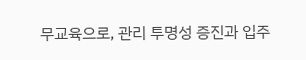무교육으로, 관리 투명성 증진과 입주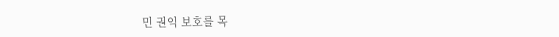민 권익 보호를 목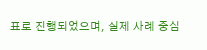표로 진행되었으며, 실제 사례 중심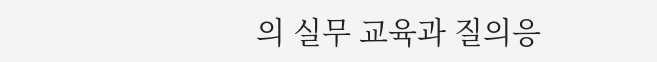의 실무 교육과 질의응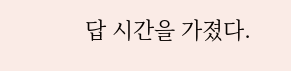답 시간을 가졌다.